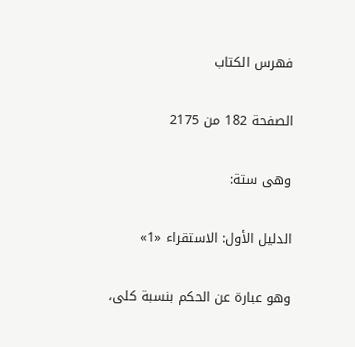فهرس الكتاب

الصفحة 182 من 2175

وهى ستة:

الدليل الأول: الاستقراء «1»

وهو عبارة عن الحكم بنسبة كلى،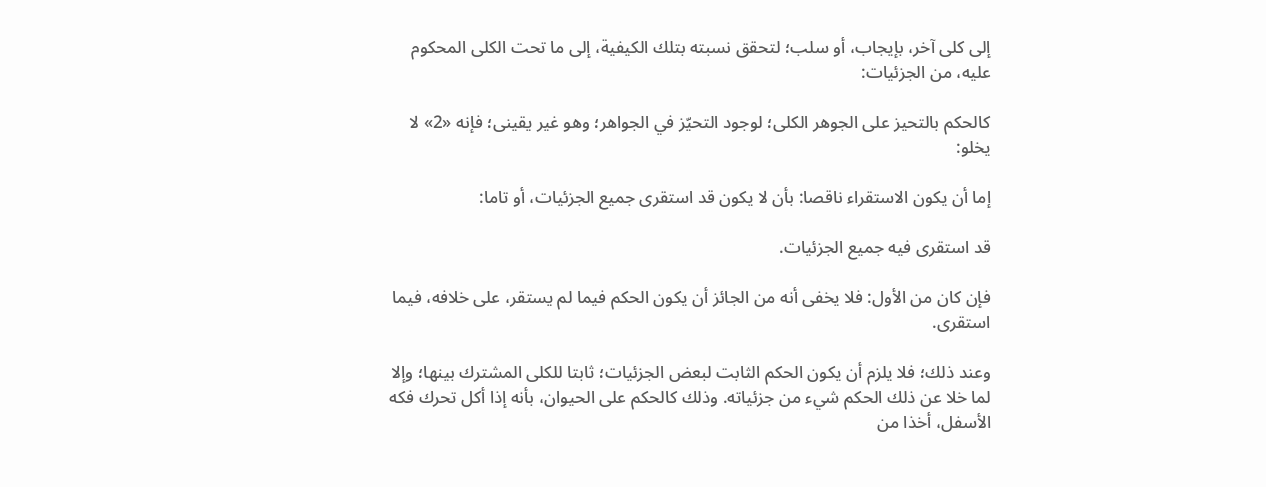إلى كلى آخر، بإيجاب، أو سلب؛ لتحقق نسبته بتلك الكيفية، إلى ما تحت الكلى المحكوم عليه، من الجزئيات:

كالحكم بالتحيز على الجوهر الكلى؛ لوجود التحيّز في الجواهر؛ وهو غير يقينى؛ فإنه «2» لا يخلو:

إما أن يكون الاستقراء ناقصا: بأن لا يكون قد استقرى جميع الجزئيات، أو تاما:

قد استقرى فيه جميع الجزئيات.

فإن كان من الأول: فلا يخفى أنه من الجائز أن يكون الحكم فيما لم يستقر، على خلافه، فيما استقرى.

وعند ذلك؛ فلا يلزم أن يكون الحكم الثابت لبعض الجزئيات؛ ثابتا للكلى المشترك بينها؛ وإلا لما خلا عن ذلك الحكم شيء من جزئياته. وذلك كالحكم على الحيوان، بأنه إذا أكل تحرك فكه الأسفل، أخذا من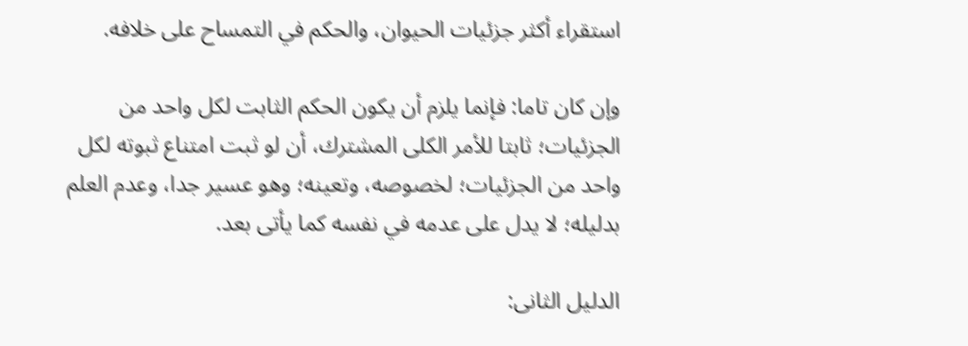استقراء أكثر جزئيات الحيوان، والحكم في التمساح على خلافه.

وإن كان تاما: فإنما يلزم أن يكون الحكم الثابت لكل واحد من الجزئيات؛ ثابتا للأمر الكلى المشترك، أن لو ثبت امتناع ثبوته لكل واحد من الجزئيات؛ لخصوصه، وتعينه؛ وهو عسير جدا، وعدم العلم بدليله؛ لا يدل على عدمه في نفسه كما يأتى بعد.

الدليل الثانى: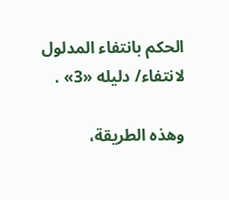الحكم بانتفاء المدلول لانتفاء/ دليله «3» .

وهذه الطريقة،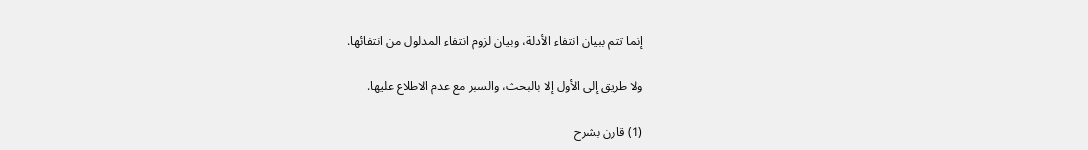إنما تتم ببيان انتفاء الأدلة، وبيان لزوم انتفاء المدلول من انتفائها.

ولا طريق إلى الأول إلا بالبحث، والسبر مع عدم الاطلاع عليها.

(1) قارن بشرح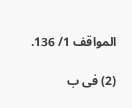المواقف 1/ 136.

(2) فى ب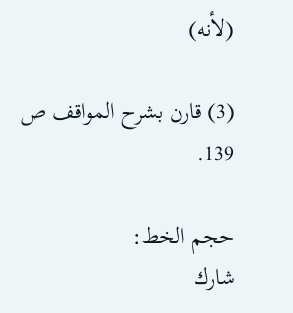(لأنه)

(3) قارن بشرح المواقف ص 139.

حجم الخط:
شارك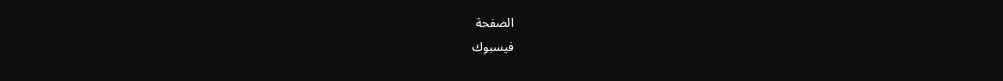الصفحة
فيسبوك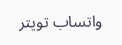واتساب تويتر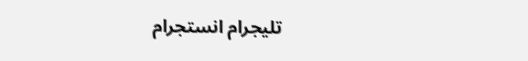تليجرام انستجرام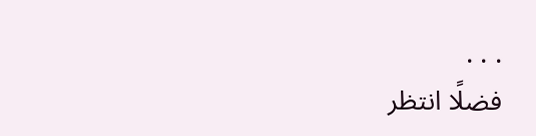. . .
فضلًا انتظر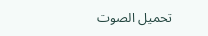تحميل الصوت